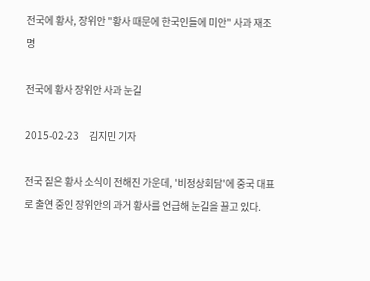전국에 황사, 장위안 "황사 때문에 한국인들에 미안" 사과 재조명

전국에 황사 장위안 사과 눈길

2015-02-23     김지민 기자

전국 짙은 황사 소식이 전해진 가운데, '비정상회담'에 중국 대표로 출연 중인 장위안의 과거 황사를 언급해 눈길을 끌고 있다.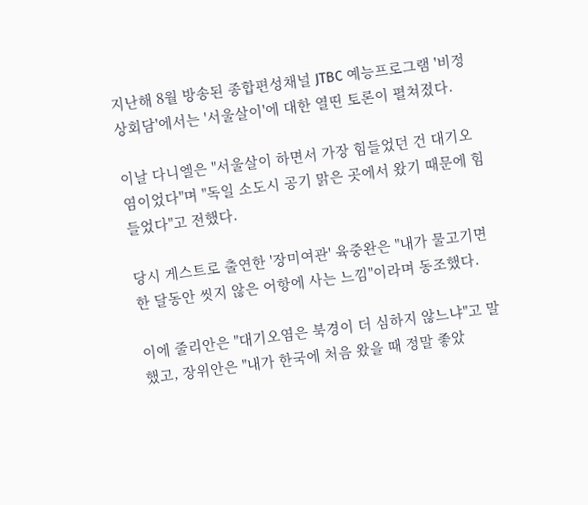지난해 8월 방송된 종합편성채널 JTBC 예능프로그램 '비정상회담'에서는 '서울살이'에 대한 열띤 토론이 펼쳐졌다.

이날 다니엘은 "서울살이 하면서 가장 힘들었던 건 대기오염이었다"며 "독일 소도시 공기 맑은 곳에서 왔기 때문에 힘들었다"고 전했다.

당시 게스트로 출연한 '장미여관' 육중완은 "내가 물고기면 한 달동안 씻지 않은 어항에 사는 느낌"이라며 동조했다.

이에 줄리안은 "대기오염은 북경이 더 심하지 않느냐"고 말했고, 장위안은 "내가 한국에 처음 왔을 때 정말 좋았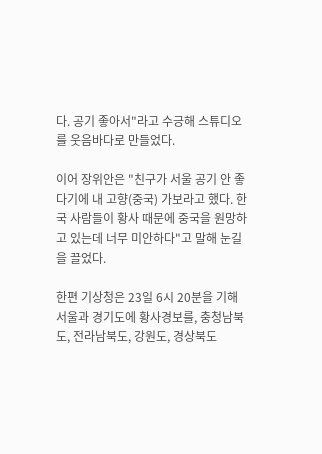다. 공기 좋아서"라고 수긍해 스튜디오를 웃음바다로 만들었다.

이어 장위안은 "친구가 서울 공기 안 좋다기에 내 고향(중국) 가보라고 했다. 한국 사람들이 황사 때문에 중국을 원망하고 있는데 너무 미안하다"고 말해 눈길을 끌었다.

한편 기상청은 23일 6시 20분을 기해 서울과 경기도에 황사경보를, 충청남북도, 전라남북도, 강원도, 경상북도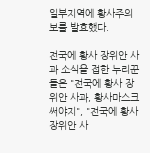일부지역에 황사주의보를 발효했다.

전국에 황사 장위안 사과 소식을 접한 누리꾼들은 "전국에 황사 장위안 사과, 황사마스크 써야지", "전국에 황사 장위안 사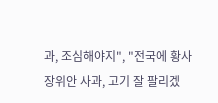과, 조심해야지", "전국에 황사 장위안 사과, 고기 잘 팔리겠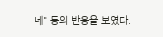네" 등의 반응을 보였다.